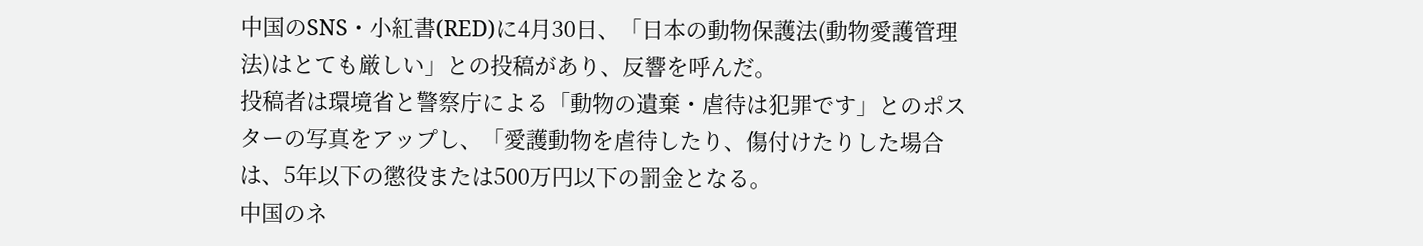中国のSNS・小紅書(RED)に4月30日、「日本の動物保護法(動物愛護管理法)はとても厳しい」との投稿があり、反響を呼んだ。
投稿者は環境省と警察庁による「動物の遺棄・虐待は犯罪です」とのポスターの写真をアップし、「愛護動物を虐待したり、傷付けたりした場合は、5年以下の懲役または500万円以下の罰金となる。
中国のネ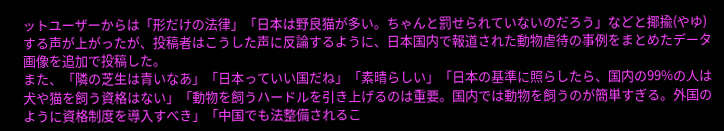ットユーザーからは「形だけの法律」「日本は野良猫が多い。ちゃんと罰せられていないのだろう」などと揶揄(やゆ)する声が上がったが、投稿者はこうした声に反論するように、日本国内で報道された動物虐待の事例をまとめたデータ画像を追加で投稿した。
また、「隣の芝生は青いなあ」「日本っていい国だね」「素晴らしい」「日本の基準に照らしたら、国内の99%の人は犬や猫を飼う資格はない」「動物を飼うハードルを引き上げるのは重要。国内では動物を飼うのが簡単すぎる。外国のように資格制度を導入すべき」「中国でも法整備されるこ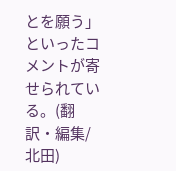とを願う」といったコメントが寄せられている。(翻訳・編集/北田)